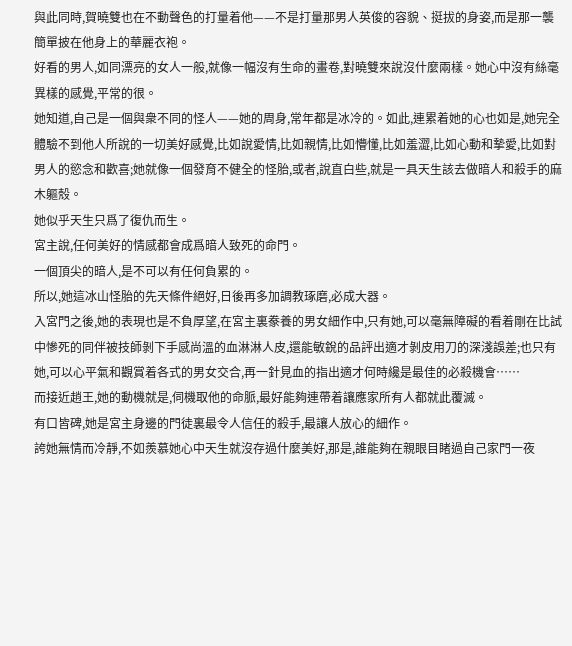與此同時,賀曉雙也在不動聲色的打量着他——不是打量那男人英俊的容貌、挺拔的身姿,而是那一襲簡單披在他身上的華麗衣袍。
好看的男人,如同漂亮的女人一般,就像一幅沒有生命的畫卷,對曉雙來說沒什麼兩樣。她心中沒有絲毫異樣的感覺,平常的很。
她知道,自己是一個與衆不同的怪人——她的周身,常年都是冰冷的。如此,連累着她的心也如是,她完全體驗不到他人所說的一切美好感覺,比如說愛情,比如親情,比如懵懂,比如羞澀,比如心動和摯愛,比如對男人的慾念和歡喜;她就像一個發育不健全的怪胎,或者,說直白些,就是一具天生該去做暗人和殺手的麻木軀殼。
她似乎天生只爲了復仇而生。
宮主說,任何美好的情感都會成爲暗人致死的命門。
一個頂尖的暗人,是不可以有任何負累的。
所以,她這冰山怪胎的先天條件絕好,日後再多加調教琢磨,必成大器。
入宮門之後,她的表現也是不負厚望,在宮主裏豢養的男女細作中,只有她,可以毫無障礙的看着剛在比試中慘死的同伴被技師剝下手感尚溫的血淋淋人皮,還能敏銳的品評出適才剝皮用刀的深淺誤差;也只有她,可以心平氣和觀賞着各式的男女交合,再一針見血的指出適才何時纔是最佳的必殺機會……
而接近趙王,她的動機就是,伺機取他的命脈,最好能夠連帶着讓應家所有人都就此覆滅。
有口皆碑,她是宮主身邊的門徒裏最令人信任的殺手,最讓人放心的細作。
誇她無情而冷靜,不如羨慕她心中天生就沒存過什麼美好,那是,誰能夠在親眼目睹過自己家門一夜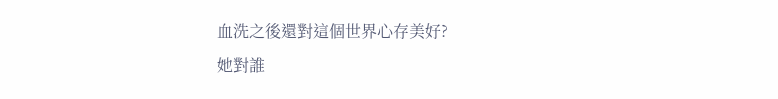血洗之後還對這個世界心存美好?
她對誰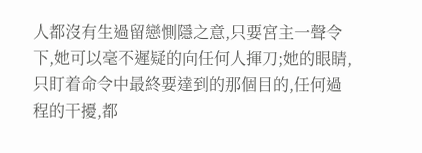人都沒有生過留戀惻隱之意,只要宮主一聲令下,她可以毫不遲疑的向任何人揮刀;她的眼睛,只盯着命令中最終要達到的那個目的,任何過程的干擾,都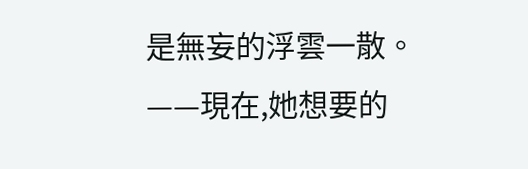是無妄的浮雲一散。
——現在,她想要的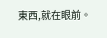東西,就在眼前。